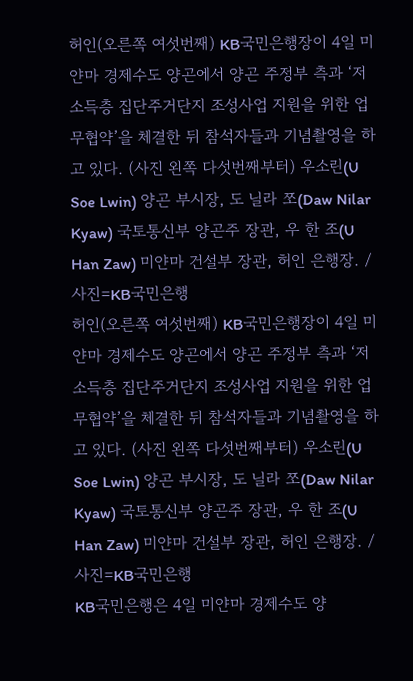허인(오른쪽 여섯번째) KB국민은행장이 4일 미얀마 경제수도 양곤에서 양곤 주정부 측과 ‘저소득층 집단주거단지 조성사업 지원을 위한 업무협약’을 체결한 뒤 참석자들과 기념촬영을 하고 있다. (사진 왼쪽 다섯번째부터) 우소린(U Soe Lwin) 양곤 부시장, 도 닐라 쪼(Daw Nilar Kyaw) 국토통신부 양곤주 장관, 우 한 조(U Han Zaw) 미얀마 건설부 장관, 허인 은행장. /사진=KB국민은행
허인(오른쪽 여섯번째) KB국민은행장이 4일 미얀마 경제수도 양곤에서 양곤 주정부 측과 ‘저소득층 집단주거단지 조성사업 지원을 위한 업무협약’을 체결한 뒤 참석자들과 기념촬영을 하고 있다. (사진 왼쪽 다섯번째부터) 우소린(U Soe Lwin) 양곤 부시장, 도 닐라 쪼(Daw Nilar Kyaw) 국토통신부 양곤주 장관, 우 한 조(U Han Zaw) 미얀마 건설부 장관, 허인 은행장. /사진=KB국민은행
KB국민은행은 4일 미얀마 경제수도 양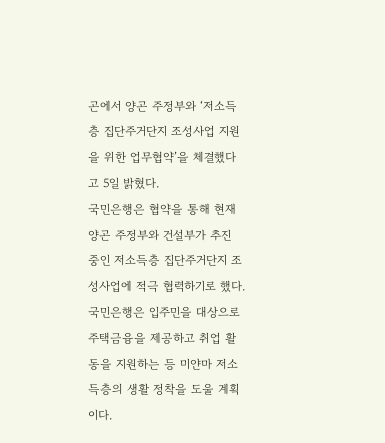곤에서 양곤 주정부와 ‘저소득층 집단주거단지 조성사업 지원을 위한 업무협약’을 체결했다고 5일 밝혔다.
국민은행은 협약을 통해 현재 양곤 주정부와 건설부가 추진 중인 저소득층 집단주거단지 조성사업에 적극 협력하기로 했다. 국민은행은 입주민을 대상으로 주택금융을 제공하고 취업 활동을 지원하는 등 미얀마 저소득층의 생활 정착을 도울 계획이다.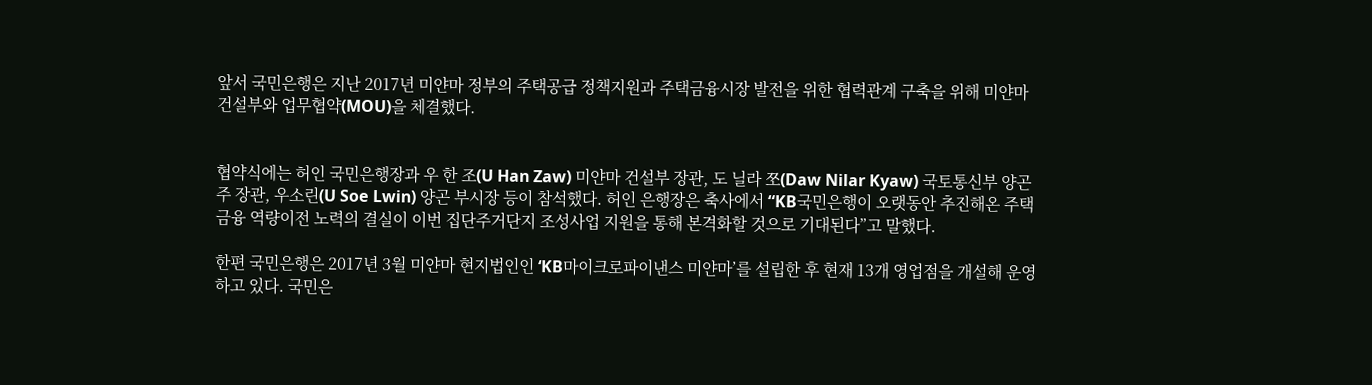앞서 국민은행은 지난 2017년 미얀마 정부의 주택공급 정책지원과 주택금융시장 발전을 위한 협력관계 구축을 위해 미얀마 건설부와 업무협약(MOU)을 체결했다.


협약식에는 허인 국민은행장과 우 한 조(U Han Zaw) 미얀마 건설부 장관, 도 닐라 쪼(Daw Nilar Kyaw) 국토통신부 양곤주 장관, 우소린(U Soe Lwin) 양곤 부시장 등이 참석했다. 허인 은행장은 축사에서 “KB국민은행이 오랫동안 추진해온 주택금융 역량이전 노력의 결실이 이번 집단주거단지 조성사업 지원을 통해 본격화할 것으로 기대된다”고 말했다.

한편 국민은행은 2017년 3월 미얀마 현지법인인 ‘KB마이크로파이낸스 미얀마’를 설립한 후 현재 13개 영업점을 개설해 운영하고 있다. 국민은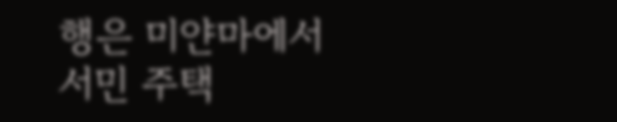행은 미얀마에서 서민 주택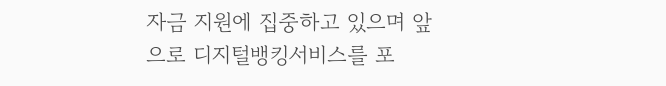자금 지원에 집중하고 있으며 앞으로 디지털뱅킹서비스를 포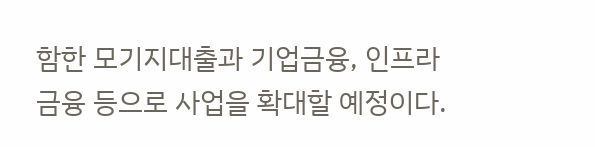함한 모기지대출과 기업금융, 인프라금융 등으로 사업을 확대할 예정이다.